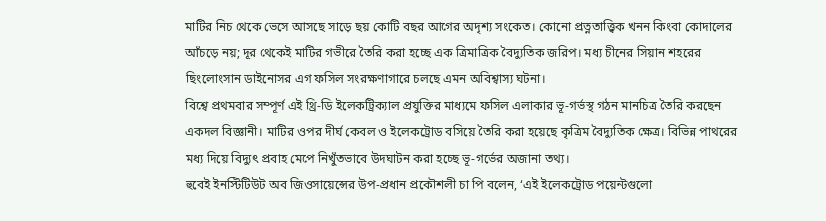মাটির নিচ থেকে ভেসে আসছে সাড়ে ছয় কোটি বছর আগের অদৃশ্য সংকেত। কোনো প্রত্নতাত্ত্বিক খনন কিংবা কোদালের আঁচড়ে নয়; দূর থেকেই মাটির গভীরে তৈরি করা হচ্ছে এক ত্রিমাত্রিক বৈদ্যুতিক জরিপ। মধ্য চীনের সিয়ান শহরের ছিংলোংসান ডাইনোসর এগ ফসিল সংরক্ষণাগারে চলছে এমন অবিশ্বাস্য ঘটনা।
বিশ্বে প্রথমবার সম্পূর্ণ এই থ্রি-ডি ইলেকট্রিক্যাল প্রযুক্তির মাধ্যমে ফসিল এলাকার ভূ-গর্ভস্থ গঠন মানচিত্র তৈরি করছেন একদল বিজ্ঞানী। মাটির ওপর দীর্ঘ কেবল ও ইলেকট্রোড বসিয়ে তৈরি করা হয়েছে কৃত্রিম বৈদ্যুতিক ক্ষেত্র। বিভিন্ন পাথরের মধ্য দিয়ে বিদ্যুৎ প্রবাহ মেপে নিখুঁতভাবে উদঘাটন করা হচ্ছে ভূ-গর্ভের অজানা তথ্য।
হুবেই ইনস্টিটিউট অব জিওসায়েন্সের উপ-প্রধান প্রকৌশলী চা পি বলেন, ‘এই ইলেকট্রোড পয়েন্টগুলো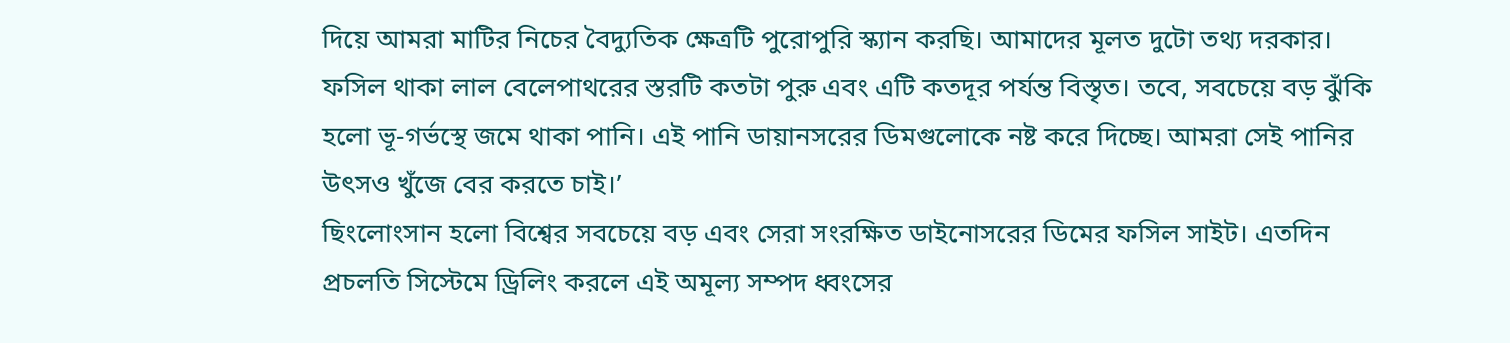দিয়ে আমরা মাটির নিচের বৈদ্যুতিক ক্ষেত্রটি পুরোপুরি স্ক্যান করছি। আমাদের মূলত দুটো তথ্য দরকার। ফসিল থাকা লাল বেলেপাথরের স্তরটি কতটা পুরু এবং এটি কতদূর পর্যন্ত বিস্তৃত। তবে, সবচেয়ে বড় ঝুঁকি হলো ভূ-গর্ভস্থে জমে থাকা পানি। এই পানি ডায়ানসরের ডিমগুলোকে নষ্ট করে দিচ্ছে। আমরা সেই পানির উৎসও খুঁজে বের করতে চাই।’
ছিংলোংসান হলো বিশ্বের সবচেয়ে বড় এবং সেরা সংরক্ষিত ডাইনোসরের ডিমের ফসিল সাইট। এতদিন প্রচলতি সিস্টেমে ড্রিলিং করলে এই অমূল্য সম্পদ ধ্বংসের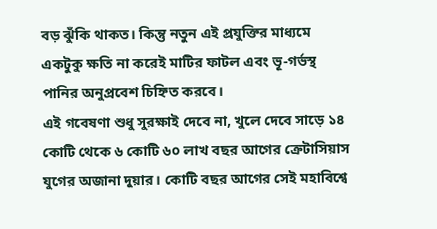বড় ঝুঁকি থাকত। কিন্তু নতুন এই প্রযুক্তির মাধ্যমে একটুকু ক্ষতি না করেই মাটির ফাটল এবং ভূ-গর্ভস্থ পানির অনুপ্রবেশ চিহ্নিত করবে।
এই গবেষণা শুধু সুরক্ষাই দেবে না, খুলে দেবে সাড়ে ১৪ কোটি থেকে ৬ কোটি ৬০ লাখ বছর আগের ক্রেটাসিয়াস যুগের অজানা দুয়ার। কোটি বছর আগের সেই মহাবিশ্বে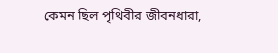কেমন ছিল পৃথিবীর জীবনধারা,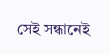সেই সন্ধানেই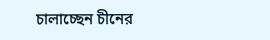চালাচ্ছেন চীনের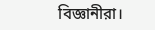বিজ্ঞানীরা।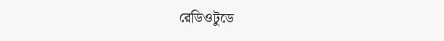রেডিওটুডে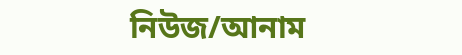নিউজ/আনাম